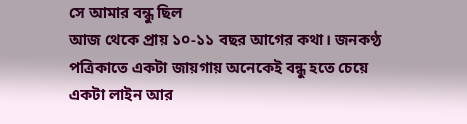সে আমার বন্ধু ছিল
আজ থেকে প্রায় ১০-১১ বছর আগের কথা। জনকণ্ঠ পত্রিকাতে একটা জায়গায় অনেকেই বন্ধু হতে চেয়ে একটা লাইন আর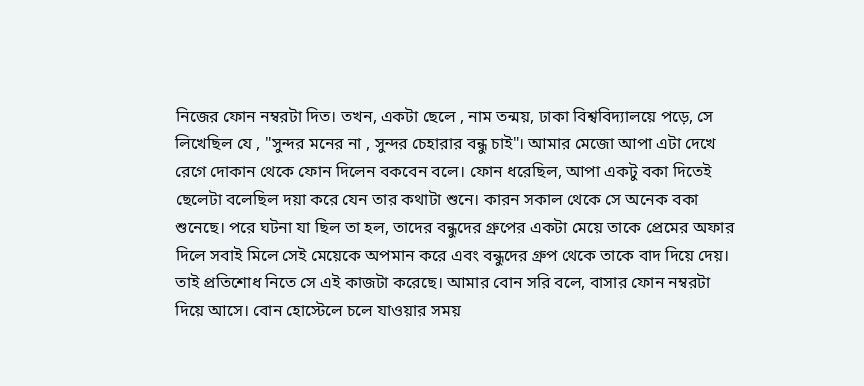নিজের ফোন নম্বরটা দিত। তখন, একটা ছেলে , নাম তন্ময়, ঢাকা বিশ্ববিদ্যালয়ে পড়ে, সে লিখেছিল যে , "সুন্দর মনের না , সুন্দর চেহারার বন্ধু চাই"। আমার মেজো আপা এটা দেখে রেগে দোকান থেকে ফোন দিলেন বকবেন বলে। ফোন ধরেছিল, আপা একটু বকা দিতেই ছেলেটা বলেছিল দয়া করে যেন তার কথাটা শুনে। কারন সকাল থেকে সে অনেক বকা শুনেছে। পরে ঘটনা যা ছিল তা হল, তাদের বন্ধুদের গ্রুপের একটা মেয়ে তাকে প্রেমের অফার দিলে সবাই মিলে সেই মেয়েকে অপমান করে এবং বন্ধুদের গ্রুপ থেকে তাকে বাদ দিয়ে দেয়। তাই প্রতিশোধ নিতে সে এই কাজটা করেছে। আমার বোন সরি বলে, বাসার ফোন নম্বরটা দিয়ে আসে। বোন হোস্টেলে চলে যাওয়ার সময়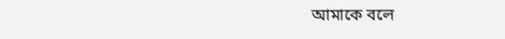আমাকে বলে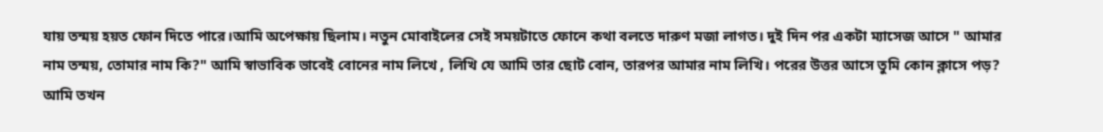যায় তন্ময় হয়ত ফোন দিতে পারে।আমি অপেক্ষায় ছিলাম। নতুন মোবাইলের সেই সময়টাতে ফোনে কথা বলতে দারুণ মজা লাগত। দুই দিন পর একটা ম্যাসেজ আসে " আমার নাম তন্ময়, তোমার নাম কি?" আমি স্বাভাবিক ভাবেই বোনের নাম লিখে , লিখি যে আমি তার ছোট বোন, তারপর আমার নাম লিখি। পরের উত্তর আসে তুমি কোন ক্লাসে পড়? আমি তখন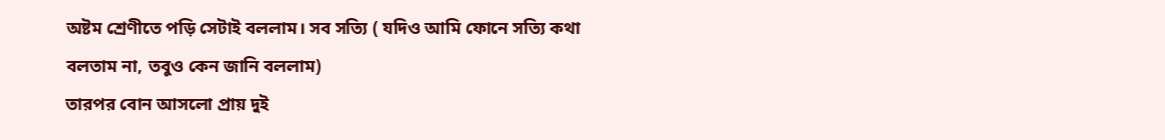অষ্টম শ্রেণীতে পড়ি সেটাই বললাম। সব সত্যি ( যদিও আমি ফোনে সত্যি কথা বলতাম না, তবুও কেন জানি বললাম)
তারপর বোন আসলো প্রায় দুই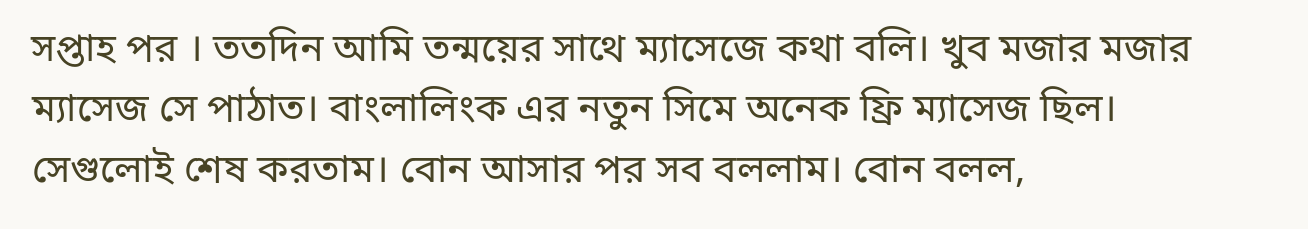সপ্তাহ পর । ততদিন আমি তন্ময়ের সাথে ম্যাসেজে কথা বলি। খুব মজার মজার ম্যাসেজ সে পাঠাত। বাংলালিংক এর নতুন সিমে অনেক ফ্রি ম্যাসেজ ছিল। সেগুলোই শেষ করতাম। বোন আসার পর সব বললাম। বোন বলল,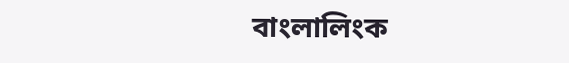বাংলালিংক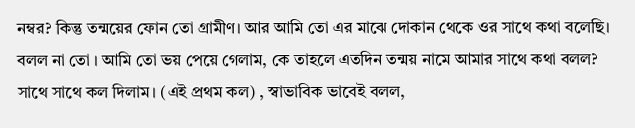নম্বর? কিন্তু তন্ময়ের ফোন তো গ্রামীণ। আর আমি তো এর মাঝে দোকান থেকে ওর সাথে কথা বলেছি। বলল না তো । আমি তো ভয় পেয়ে গেলাম, কে তাহলে এতদিন তন্ময় নামে আমার সাথে কথা বলল?
সাথে সাথে কল দিলাম। (এই প্রথম কল) , স্বাভাবিক ভাবেই বলল,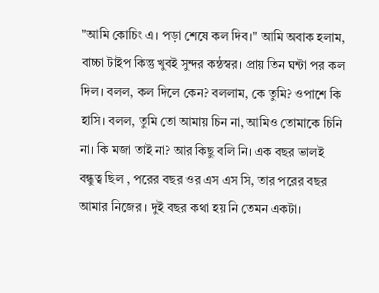"আমি কোচিং এ। পড়া শেষে কল দিব।" আমি অবাক হলাম, বাচ্চা টাইপ কিন্তু খুবই সুন্দর কন্ঠস্বর। প্রায় তিন ঘন্টা পর কল দিল। বলল, কল দিলে কেন? বললাম, কে তুমি? ওপাশে কি হাসি। বলল, তুমি তো আমায় চিন না, আমিও তোমাকে চিনি না। কি মজা তাই না? আর কিছু বলি নি। এক বছর ভালই বন্ধুত্ব ছিল , পরের বছর ওর এস এস সি, তার পরের বছর আমার নিজের । দুই বছর কথা হয় নি তেমন একটা।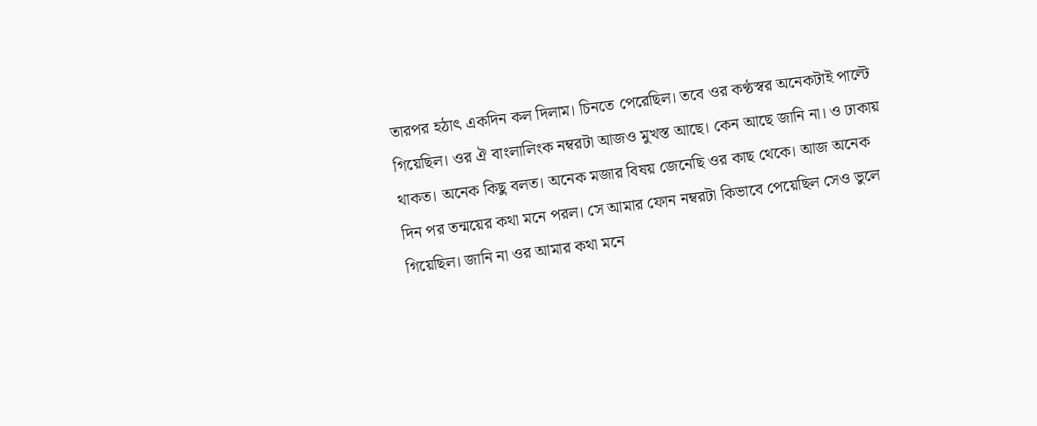তারপর হঠাৎ একদিন কল দিলাম। চিনতে পেরেছিল। তবে ওর কণ্ঠস্বর অনেকটাই পাল্টে গিয়েছিল। ওর ঐ বাংলালিংক নম্বরটা আজও মুখস্ত আছে। কেন আছে জানি না। ও ঢাকায় থাকত। অনেক কিছু বলত। অনেক মজার বিষয় জেনেছি ওর কাছ থেকে। আজ অনেক দিন পর তন্ময়ের কথা মনে পরল। সে আমার ফোন নম্বরটা কিভাবে পেয়েছিল সেও ভুলে গিয়েছিল। জানি না ওর আমার কথা মনে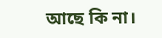আছে কি না।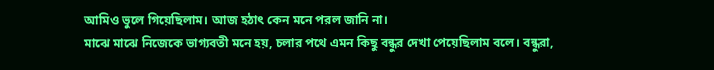আমিও ভুলে গিয়েছিলাম। আজ হঠাৎ কেন মনে পরল জানি না।
মাঝে মাঝে নিজেকে ভাগ্যবতী মনে হয়, চলার পথে এমন কিছু বন্ধুর দেখা পেয়েছিলাম বলে। বন্ধুরা,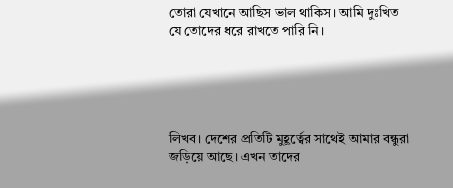তোরা যেখানে আছিস ভাল থাকিস। আমি দুঃখিত যে তোদের ধরে রাখতে পারি নি।





লিখব। দেশের প্রতিটি মুহূর্ত্বের সাথেই আমার বন্ধুরা জড়িয়ে আছে। এখন তাদের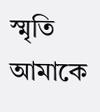স্মৃতি আমাকে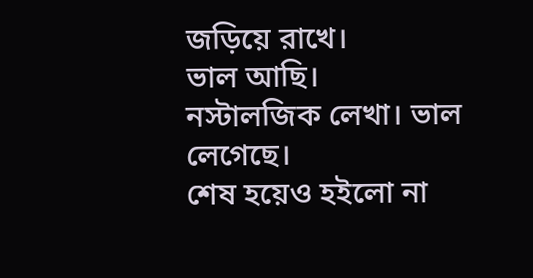জড়িয়ে রাখে।
ভাল আছি।
নস্টালজিক লেখা। ভাল লেগেছে।
শেষ হয়েও হইলো না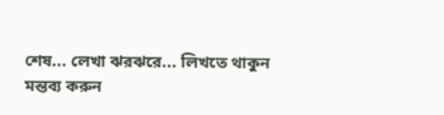শেষ... লেখা ঝরঝরে... লিখতে থাকুন
মন্তব্য করুন